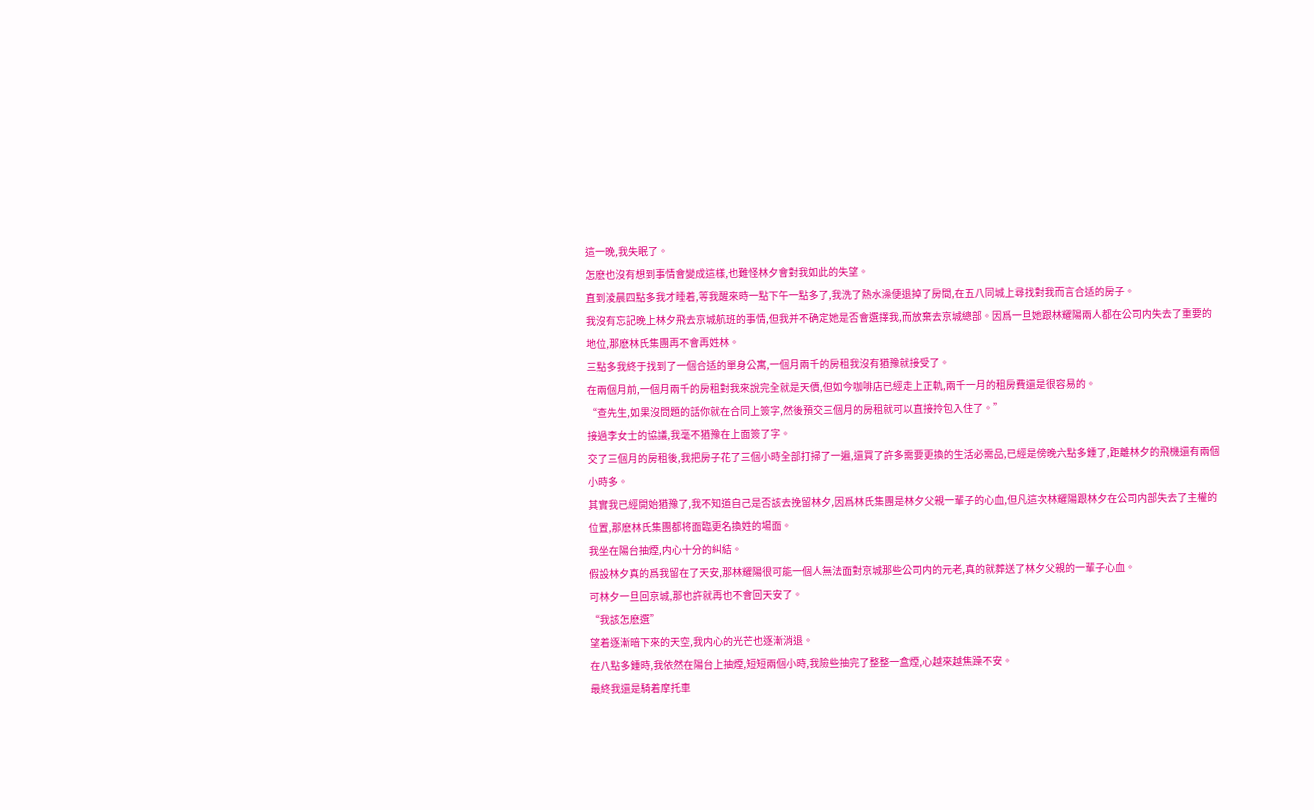這一晚,我失眠了。
怎麽也沒有想到事情會變成這樣,也難怪林夕會對我如此的失望。
直到淩晨四點多我才睡着,等我醒來時一點下午一點多了,我洗了熱水澡便退掉了房間,在五八同城上尋找對我而言合适的房子。
我沒有忘記晚上林夕飛去京城航班的事情,但我并不确定她是否會選擇我,而放棄去京城總部。因爲一旦她跟林耀陽兩人都在公司内失去了重要的地位,那麽林氏集團再不會再姓林。
三點多我終于找到了一個合适的單身公寓,一個月兩千的房租我沒有猶豫就接受了。
在兩個月前,一個月兩千的房租對我來說完全就是天價,但如今咖啡店已經走上正軌,兩千一月的租房費還是很容易的。
“查先生,如果沒問題的話你就在合同上簽字,然後預交三個月的房租就可以直接拎包入住了。”
接過李女士的協議,我毫不猶豫在上面簽了字。
交了三個月的房租後,我把房子花了三個小時全部打掃了一遍,還買了許多需要更換的生活必需品,已經是傍晚六點多鍾了,距離林夕的飛機還有兩個小時多。
其實我已經開始猶豫了,我不知道自己是否該去挽留林夕,因爲林氏集團是林夕父親一輩子的心血,但凡這次林耀陽跟林夕在公司内部失去了主權的位置,那麽林氏集團都将面臨更名換姓的場面。
我坐在陽台抽煙,内心十分的糾結。
假設林夕真的爲我留在了天安,那林耀陽很可能一個人無法面對京城那些公司内的元老,真的就葬送了林夕父親的一輩子心血。
可林夕一旦回京城,那也許就再也不會回天安了。
“我該怎麽選”
望着逐漸暗下來的天空,我内心的光芒也逐漸消退。
在八點多鍾時,我依然在陽台上抽煙,短短兩個小時,我險些抽完了整整一盒煙,心越來越焦躁不安。
最終我還是騎着摩托車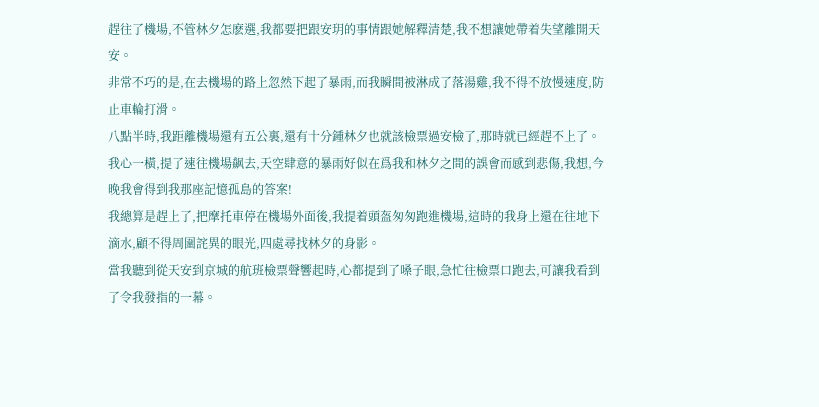趕往了機場,不管林夕怎麽選,我都要把跟安玥的事情跟她解釋清楚,我不想讓她帶着失望離開天安。
非常不巧的是,在去機場的路上忽然下起了暴雨,而我瞬間被淋成了落湯雞,我不得不放慢速度,防止車輪打滑。
八點半時,我距離機場還有五公裏,還有十分鍾林夕也就該檢票過安檢了,那時就已經趕不上了。
我心一橫,提了速往機場飙去,天空肆意的暴雨好似在爲我和林夕之間的誤會而感到悲傷,我想,今晚我會得到我那座記憶孤島的答案!
我總算是趕上了,把摩托車停在機場外面後,我提着頭盔匆匆跑進機場,這時的我身上還在往地下滴水,顧不得周圍詫異的眼光,四處尋找林夕的身影。
當我聽到從天安到京城的航班檢票聲響起時,心都提到了嗓子眼,急忙往檢票口跑去,可讓我看到了令我發指的一幕。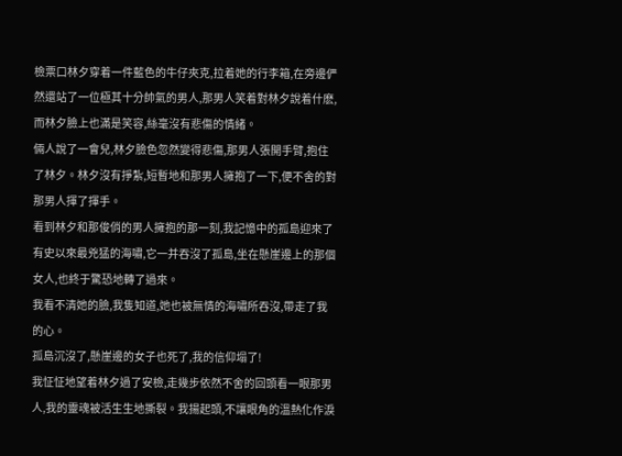檢票口林夕穿着一件藍色的牛仔夾克,拉着她的行李箱,在旁邊俨然還站了一位極其十分帥氣的男人,那男人笑着對林夕說着什麽,而林夕臉上也滿是笑容,絲毫沒有悲傷的情緒。
倆人說了一會兒,林夕臉色忽然變得悲傷,那男人張開手臂,抱住了林夕。林夕沒有掙紮,短暫地和那男人擁抱了一下,便不舍的對那男人揮了揮手。
看到林夕和那俊俏的男人擁抱的那一刻,我記憶中的孤島迎來了有史以來最兇猛的海嘯,它一并吞沒了孤島,坐在懸崖邊上的那個女人,也終于驚恐地轉了過來。
我看不清她的臉,我隻知道,她也被無情的海嘯所吞沒,帶走了我的心。
孤島沉沒了,懸崖邊的女子也死了,我的信仰塌了!
我怔怔地望着林夕過了安檢,走幾步依然不舍的回頭看一眼那男人,我的靈魂被活生生地撕裂。我揚起頭,不讓眼角的溫熱化作淚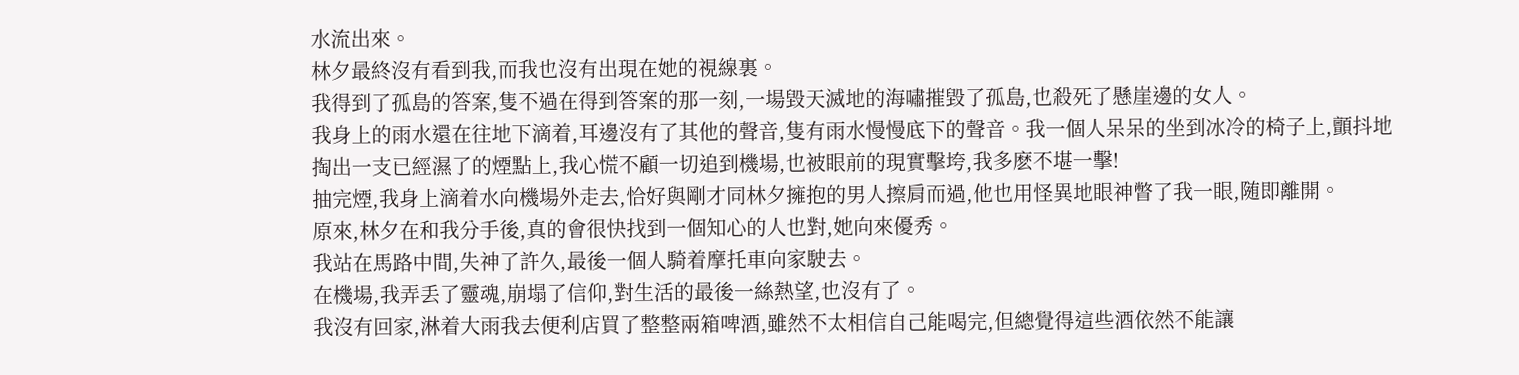水流出來。
林夕最終沒有看到我,而我也沒有出現在她的視線裏。
我得到了孤島的答案,隻不過在得到答案的那一刻,一場毀天滅地的海嘯摧毀了孤島,也殺死了懸崖邊的女人。
我身上的雨水還在往地下滴着,耳邊沒有了其他的聲音,隻有雨水慢慢底下的聲音。我一個人呆呆的坐到冰冷的椅子上,顫抖地掏出一支已經濕了的煙點上,我心慌不顧一切追到機場,也被眼前的現實擊垮,我多麽不堪一擊!
抽完煙,我身上滴着水向機場外走去,恰好與剛才同林夕擁抱的男人擦肩而過,他也用怪異地眼神瞥了我一眼,随即離開。
原來,林夕在和我分手後,真的會很快找到一個知心的人也對,她向來優秀。
我站在馬路中間,失神了許久,最後一個人騎着摩托車向家駛去。
在機場,我弄丢了靈魂,崩塌了信仰,對生活的最後一絲熱望,也沒有了。
我沒有回家,淋着大雨我去便利店買了整整兩箱啤酒,雖然不太相信自己能喝完,但總覺得這些酒依然不能讓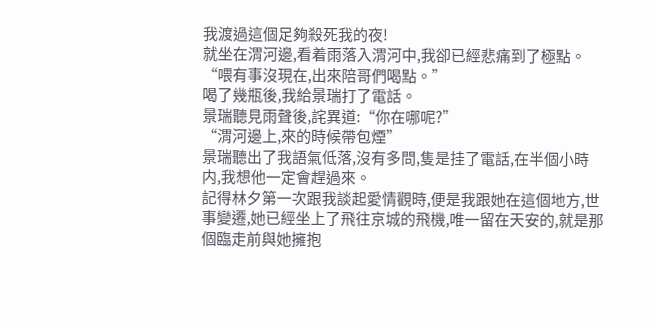我渡過這個足夠殺死我的夜!
就坐在渭河邊,看着雨落入渭河中,我卻已經悲痛到了極點。
“喂有事沒現在,出來陪哥們喝點。”
喝了幾瓶後,我給景瑞打了電話。
景瑞聽見雨聲後,詫異道:“你在哪呢?”
“渭河邊上,來的時候帶包煙”
景瑞聽出了我語氣低落,沒有多問,隻是挂了電話,在半個小時内,我想他一定會趕過來。
記得林夕第一次跟我談起愛情觀時,便是我跟她在這個地方,世事變遷,她已經坐上了飛往京城的飛機,唯一留在天安的,就是那個臨走前與她擁抱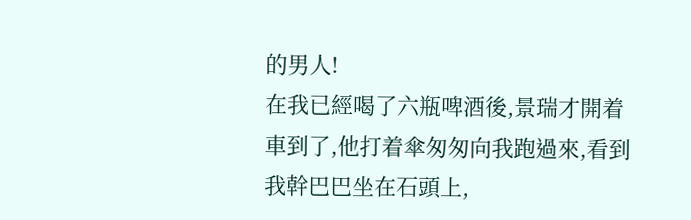的男人!
在我已經喝了六瓶啤酒後,景瑞才開着車到了,他打着傘匆匆向我跑過來,看到我幹巴巴坐在石頭上,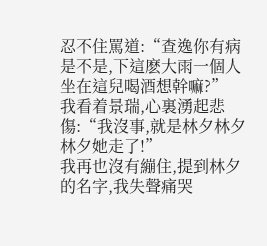忍不住罵道:“查逸你有病是不是,下這麽大雨一個人坐在這兒喝酒想幹嘛?”
我看着景瑞,心裏湧起悲傷:“我沒事,就是林夕林夕林夕她走了!”
我再也沒有繃住,提到林夕的名字,我失聲痛哭